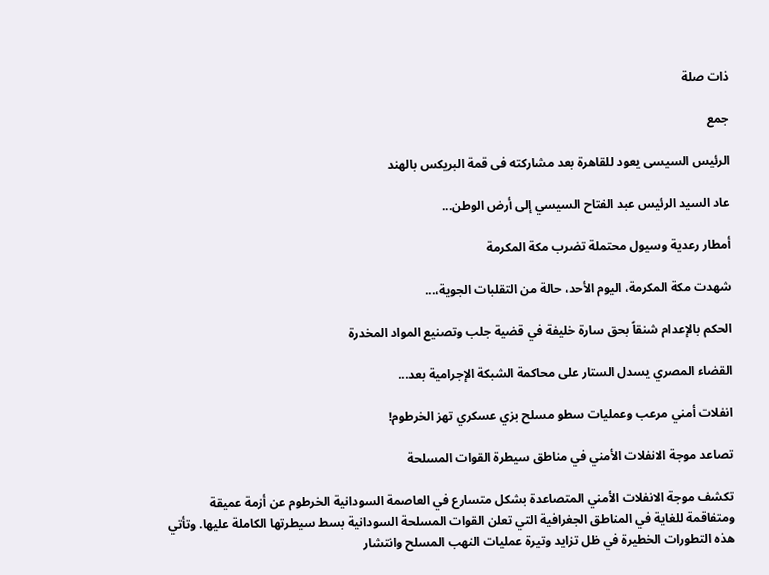ذات صلة

جمع

الرئيس السيسى يعود للقاهرة بعد مشاركته فى قمة البريكس بالهند

عاد السيد الرئيس عبد الفتاح السيسي إلى أرض الوطن...

أمطار رعدية وسيول محتملة تضرب مكة المكرمة

شهدت مكة المكرمة، اليوم الأحد، حالة من التقلبات الجوية،...

الحكم بالإعدام شنقاً بحق سارة خليفة في قضية جلب وتصنيع المواد المخدرة

القضاء المصري يسدل الستار على محاكمة الشبكة الإجرامية بعد...

انفلات أمني مرعب وعمليات سطو مسلح بزي عسكري تهز الخرطوم!

تصاعد موجة الانفلات الأمني في مناطق سيطرة القوات المسلحة

تكشف موجة الانفلات الأمني المتصاعدة بشكل متسارع في العاصمة السودانية الخرطوم عن أزمة عميقة ومتفاقمة للغاية في المناطق الجغرافية التي تعلن القوات المسلحة السودانية بسط سيطرتها الكاملة عليها. وتأتي هذه التطورات الخطيرة في ظل تزايد وتيرة عمليات النهب المسلح وانتشار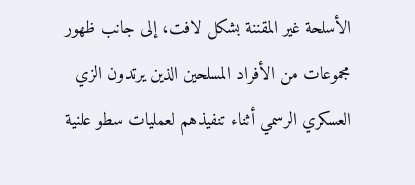الأسلحة غير المقننة بشكل لافت، إلى جانب ظهور مجموعات من الأفراد المسلحين الذين يرتدون الزي العسكري الرسمي أثناء تنفيذهم لعمليات سطو علنية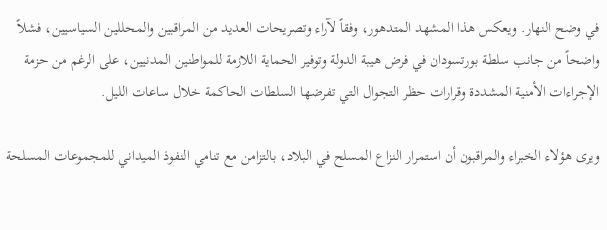في وضح النهار. ويعكس هذا المشهد المتدهور، وفقاً لآراء وتصريحات العديد من المراقبين والمحللين السياسيين، فشلاً واضحاً من جانب سلطة بورتسودان في فرض هيبة الدولة وتوفير الحماية اللازمة للمواطنين المدنيين، على الرغم من حزمة الإجراءات الأمنية المشددة وقرارات حظر التجوال التي تفرضها السلطات الحاكمة خلال ساعات الليل.

ويرى هؤلاء الخبراء والمراقبون أن استمرار النزاع المسلح في البلاد، بالتزامن مع تنامي النفوذ الميداني للمجموعات المسلحة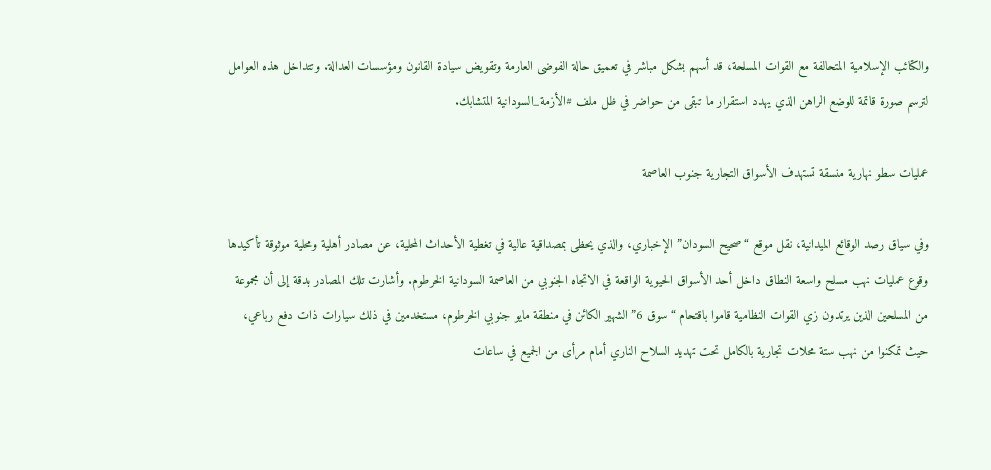والكتائب الإسلامية المتحالفة مع القوات المسلحة، قد أسهم بشكل مباشر في تعميق حالة الفوضى العارمة وتقويض سيادة القانون ومؤسسات العدالة. وتتداخل هذه العوامل لترسم صورة قاتمة للوضع الراهن الذي يهدد استقرار ما تبقى من حواضر في ظل ملف #الأزمة_السودانية المتشابك.

عمليات سطو نهارية منسقة تستهدف الأسواق التجارية جنوب العاصمة

وفي سياق رصد الوقائع الميدانية، نقل موقع “صحيح السودان” الإخباري، والذي يحظى بمصداقية عالية في تغطية الأحداث المحلية، عن مصادر أهلية ومحلية موثوقة تأكيدها وقوع عمليات نهب مسلح واسعة النطاق داخل أحد الأسواق الحيوية الواقعة في الاتجاه الجنوبي من العاصمة السودانية الخرطوم. وأشارت تلك المصادر بدقة إلى أن مجموعة من المسلحين الذين يرتدون زي القوات النظامية قاموا باقتحام “سوق 6” الشهير الكائن في منطقة مايو جنوبي الخرطوم، مستخدمين في ذلك سيارات ذات دفع رباعي، حيث تمكنوا من نهب ستة محلات تجارية بالكامل تحت تهديد السلاح الناري أمام مرأى من الجميع في ساعات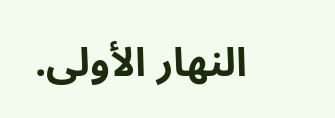النهار الأولى.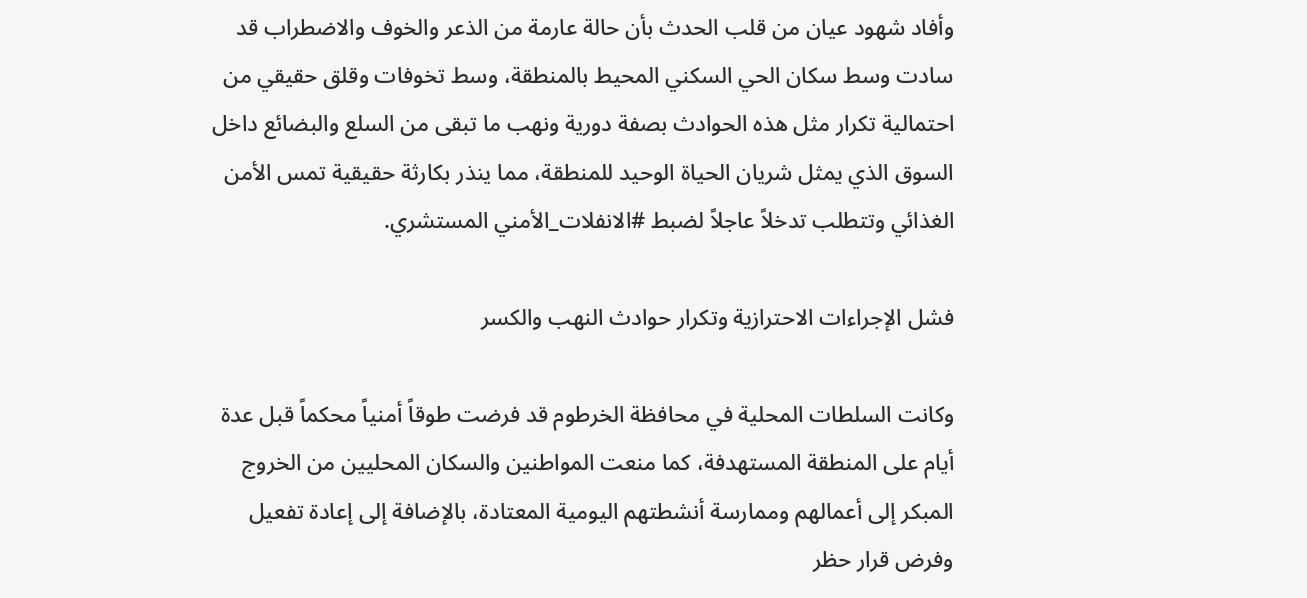وأفاد شهود عيان من قلب الحدث بأن حالة عارمة من الذعر والخوف والاضطراب قد سادت وسط سكان الحي السكني المحيط بالمنطقة، وسط تخوفات وقلق حقيقي من احتمالية تكرار مثل هذه الحوادث بصفة دورية ونهب ما تبقى من السلع والبضائع داخل السوق الذي يمثل شريان الحياة الوحيد للمنطقة، مما ينذر بكارثة حقيقية تمس الأمن الغذائي وتتطلب تدخلاً عاجلاً لضبط #الانفلات_الأمني المستشري.

فشل الإجراءات الاحترازية وتكرار حوادث النهب والكسر

وكانت السلطات المحلية في محافظة الخرطوم قد فرضت طوقاً أمنياً محكماً قبل عدة أيام على المنطقة المستهدفة، كما منعت المواطنين والسكان المحليين من الخروج المبكر إلى أعمالهم وممارسة أنشطتهم اليومية المعتادة، بالإضافة إلى إعادة تفعيل وفرض قرار حظر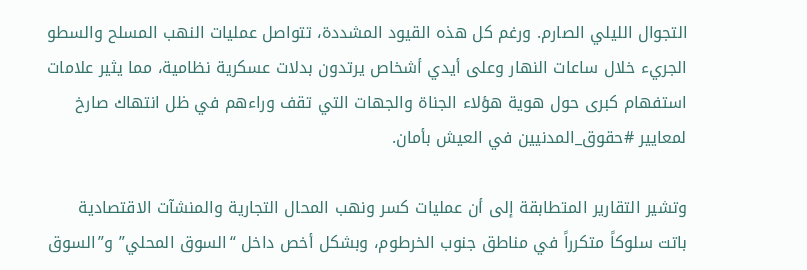التجوال الليلي الصارم. ورغم كل هذه القيود المشددة، تتواصل عمليات النهب المسلح والسطو الجريء خلال ساعات النهار وعلى أيدي أشخاص يرتدون بدلات عسكرية نظامية، مما يثير علامات استفهام كبرى حول هوية هؤلاء الجناة والجهات التي تقف وراءهم في ظل انتهاك صارخ لمعايير #حقوق_المدنيين في العيش بأمان.

وتشير التقارير المتطابقة إلى أن عمليات كسر ونهب المحال التجارية والمنشآت الاقتصادية باتت سلوكاً متكرراً في مناطق جنوب الخرطوم، وبشكل أخص داخل “السوق المحلي” و”السوق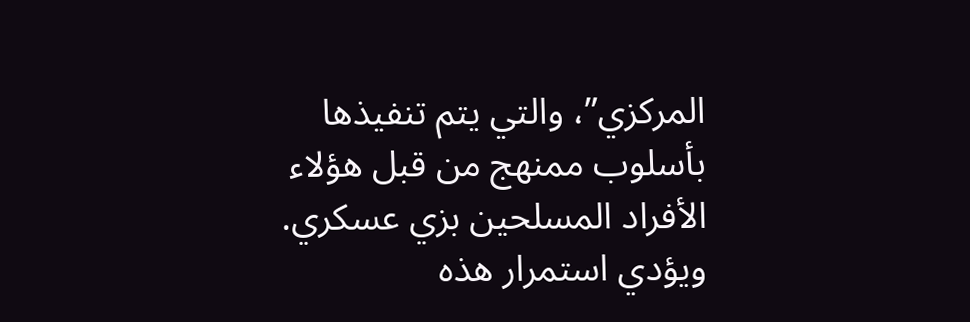المركزي”، والتي يتم تنفيذها بأسلوب ممنهج من قبل هؤلاء الأفراد المسلحين بزي عسكري. ويؤدي استمرار هذه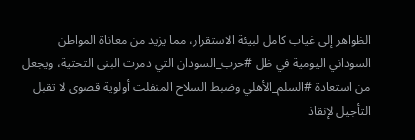الظواهر إلى غياب كامل لبيئة الاستقرار، مما يزيد من معاناة المواطن السوداني اليومية في ظل #حرب_السودان التي دمرت البنى التحتية، ويجعل من استعادة #السلم_الأهلي وضبط السلاح المنفلت أولوية قصوى لا تقبل التأجيل لإنقاذ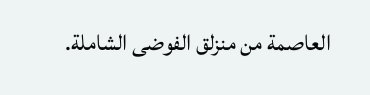العاصمة من منزلق الفوضى الشاملة.